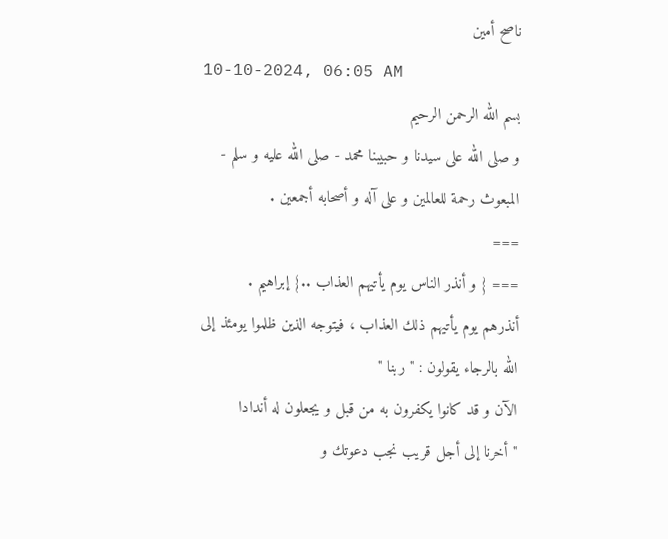ناصح أمين
10-10-2024, 06:05 AM
بسم الله الرحمن الرحيم
و صلى الله على سيدنا و حبيبنا محمد - صلى الله عليه و سلم -
المبعوث رحمة للعالمين و على آله و أصحابه أجمعين .
===
=== { و أنذر الناس يوم يأتيهم العذاب ..} إبراهيم .
أنذرهم يوم يأتيهم ذلك العذاب ، فيتوجه الذين ظلموا يومئذ إلى الله بالرجاء يقولون : " ربنا "
الآن و قد كانوا يكفرون به من قبل و يجعلون له أندادا
" أخرنا إلى أجل قريب نجب دعوتك و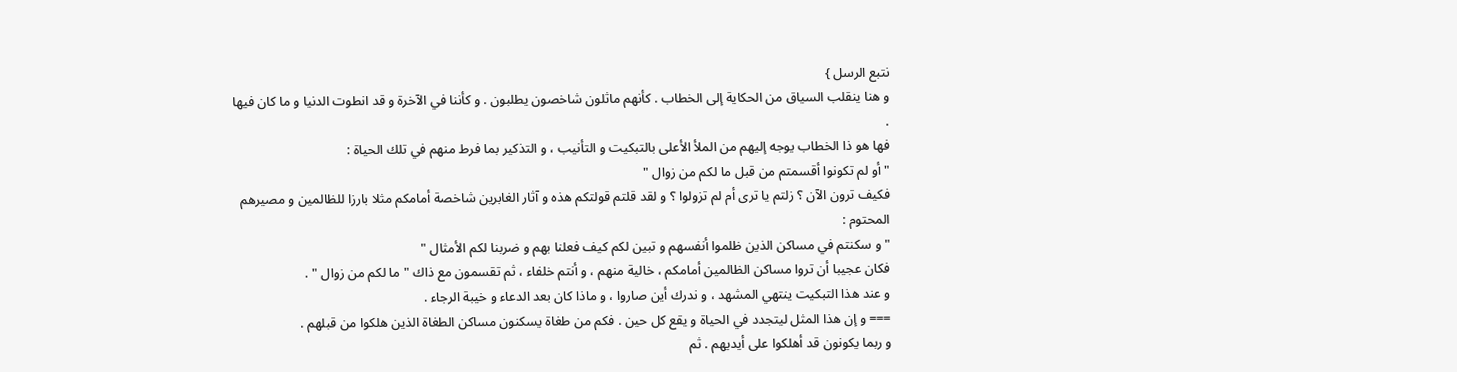نتبع الرسل }
و هنا ينقلب السياق من الحكاية إلى الخطاب . كأنهم ماثلون شاخصون يطلبون . و كأننا في الآخرة و قد انطوت الدنيا و ما كان فيها .
فها هو ذا الخطاب يوجه إليهم من الملأ الأعلى بالتبكيت و التأنيب ، و التذكير بما فرط منهم في تلك الحياة :
" أو لم تكونوا أقسمتم من قبل ما لكم من زوال "
فكيف ترون الآن ؟ زلتم يا ترى أم لم تزولوا ؟ و لقد قلتم قولتكم هذه و آثار الغابرين شاخصة أمامكم مثلا بارزا للظالمين و مصيرهم المحتوم :
" و سكنتم في مساكن الذين ظلموا أنفسهم و تبين لكم كيف فعلنا بهم و ضربنا لكم الأمثال "
فكان عجيبا أن تروا مساكن الظالمين أمامكم ، خالية منهم ، و أنتم خلفاء ، ثم تقسمون مع ذاك " ما لكم من زوال " .
و عند هذا التبكيت ينتهي المشهد ، و ندرك أين صاروا ، و ماذا كان بعد الدعاء و خيبة الرجاء .
=== و إن هذا المثل ليتجدد في الحياة و يقع كل حين . فكم من طغاة يسكنون مساكن الطغاة الذين هلكوا من قبلهم .
و ربما يكونون قد أهلكوا على أيديهم . ثم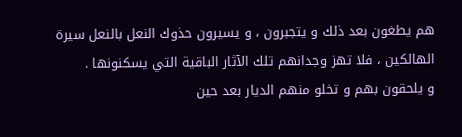هم يطغون بعد ذلك و يتجبرون ، و يسيرون حذوك النعل بالنعل سيرة الهالكين ، فلا تهز وجدانهم تلك الآثار الباقية التي يسكنونها .
و يلحقون بهم و تخلو منهم الديار بعد حين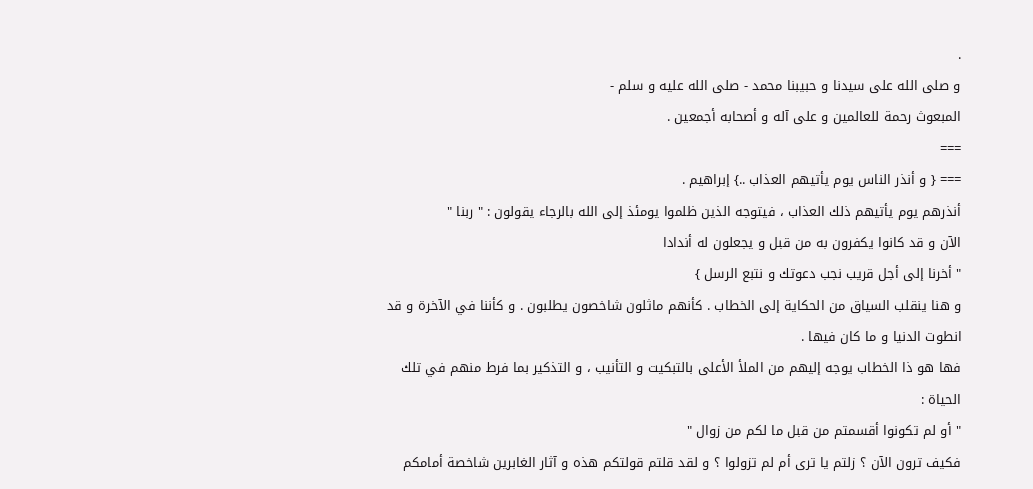.
و صلى الله على سيدنا و حبيبنا محمد - صلى الله عليه و سلم -
المبعوث رحمة للعالمين و على آله و أصحابه أجمعين .
===
=== { و أنذر الناس يوم يأتيهم العذاب ..} إبراهيم .
أنذرهم يوم يأتيهم ذلك العذاب ، فيتوجه الذين ظلموا يومئذ إلى الله بالرجاء يقولون : " ربنا "
الآن و قد كانوا يكفرون به من قبل و يجعلون له أندادا
" أخرنا إلى أجل قريب نجب دعوتك و نتبع الرسل }
و هنا ينقلب السياق من الحكاية إلى الخطاب . كأنهم ماثلون شاخصون يطلبون . و كأننا في الآخرة و قد انطوت الدنيا و ما كان فيها .
فها هو ذا الخطاب يوجه إليهم من الملأ الأعلى بالتبكيت و التأنيب ، و التذكير بما فرط منهم في تلك الحياة :
" أو لم تكونوا أقسمتم من قبل ما لكم من زوال "
فكيف ترون الآن ؟ زلتم يا ترى أم لم تزولوا ؟ و لقد قلتم قولتكم هذه و آثار الغابرين شاخصة أمامكم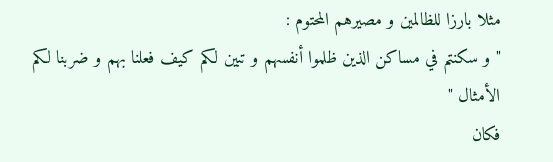مثلا بارزا للظالمين و مصيرهم المحتوم :
" و سكنتم في مساكن الذين ظلموا أنفسهم و تبين لكم كيف فعلنا بهم و ضربنا لكم الأمثال "
فكان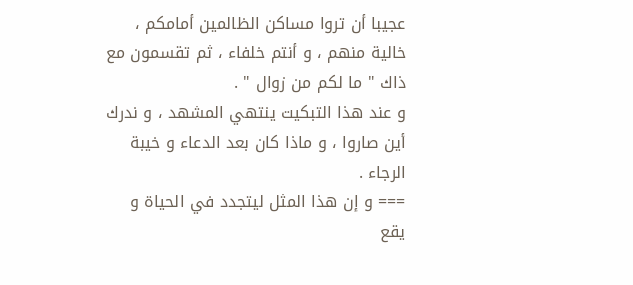عجيبا أن تروا مساكن الظالمين أمامكم ، خالية منهم ، و أنتم خلفاء ، ثم تقسمون مع ذاك " ما لكم من زوال " .
و عند هذا التبكيت ينتهي المشهد ، و ندرك أين صاروا ، و ماذا كان بعد الدعاء و خيبة الرجاء .
=== و إن هذا المثل ليتجدد في الحياة و يقع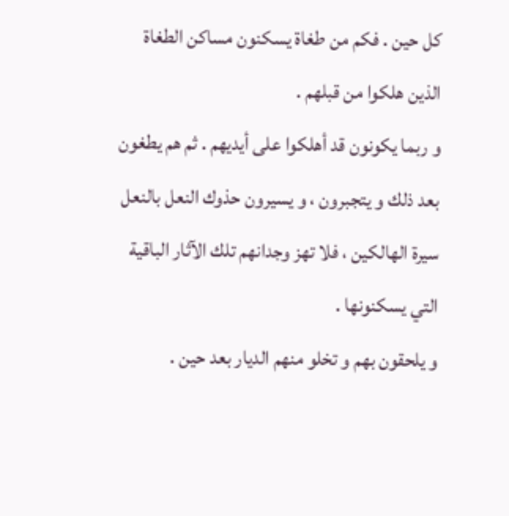كل حين . فكم من طغاة يسكنون مساكن الطغاة الذين هلكوا من قبلهم .
و ربما يكونون قد أهلكوا على أيديهم . ثم هم يطغون بعد ذلك و يتجبرون ، و يسيرون حذوك النعل بالنعل سيرة الهالكين ، فلا تهز وجدانهم تلك الآثار الباقية التي يسكنونها .
و يلحقون بهم و تخلو منهم الديار بعد حين .